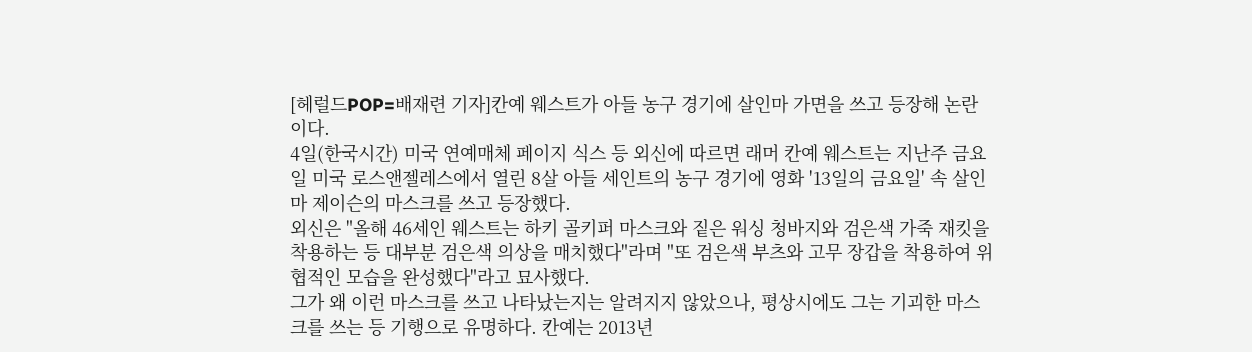[헤럴드POP=배재련 기자]칸예 웨스트가 아들 농구 경기에 살인마 가면을 쓰고 등장해 논란이다.
4일(한국시간) 미국 연예매체 페이지 식스 등 외신에 따르면 래머 칸예 웨스트는 지난주 금요일 미국 로스앤젤레스에서 열린 8살 아들 세인트의 농구 경기에 영화 '13일의 금요일' 속 살인마 제이슨의 마스크를 쓰고 등장했다.
외신은 "올해 46세인 웨스트는 하키 골키퍼 마스크와 짙은 워싱 청바지와 검은색 가죽 재킷을 착용하는 등 대부분 검은색 의상을 매치했다"라며 "또 검은색 부츠와 고무 장갑을 착용하여 위협적인 모습을 완성했다"라고 묘사했다.
그가 왜 이런 마스크를 쓰고 나타났는지는 알려지지 않았으나, 평상시에도 그는 기괴한 마스크를 쓰는 등 기행으로 유명하다. 칸예는 2013년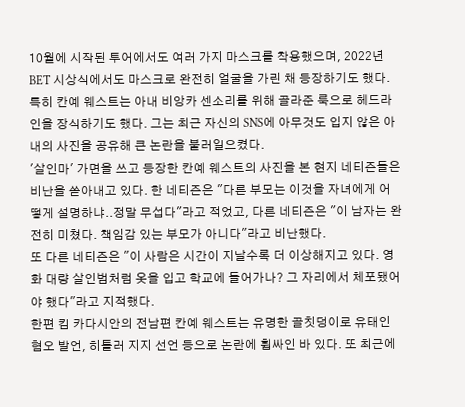10월에 시작된 투어에서도 여러 가지 마스크를 착용했으며, 2022년 BET 시상식에서도 마스크로 완전히 얼굴을 가린 채 등장하기도 했다.
특히 칸예 웨스트는 아내 비앙카 센소리를 위해 골라준 룩으로 헤드라인을 장식하기도 했다. 그는 최근 자신의 SNS에 아무것도 입지 않은 아내의 사진을 공유해 큰 논란을 불러일으켰다.
'살인마' 가면을 쓰고 등장한 칸예 웨스트의 사진을 본 현지 네티즌들은 비난을 쏟아내고 있다. 한 네티즌은 "다른 부모는 이것을 자녀에게 어떻게 설명하냐..정말 무섭다"라고 적었고, 다른 네티즌은 "이 남자는 완전히 미쳤다. 책임감 있는 부모가 아니다"라고 비난했다.
또 다른 네티즌은 "이 사람은 시간이 지날수록 더 이상해지고 있다. 영화 대량 살인범처럼 옷을 입고 학교에 들어가나? 그 자리에서 체포됐어야 했다"라고 지적했다.
한편 킴 카다시안의 전남편 칸예 웨스트는 유명한 골칫덩이로 유태인 혐오 발언, 히틀러 지지 선언 등으로 논란에 휩싸인 바 있다. 또 최근에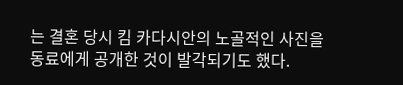는 결혼 당시 킴 카다시안의 노골적인 사진을 동료에게 공개한 것이 발각되기도 했다.